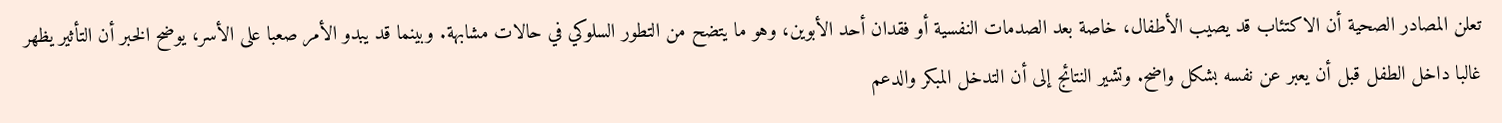تعلن المصادر الصحية أن الاكتئاب قد يصيب الأطفال، خاصة بعد الصدمات النفسية أو فقدان أحد الأبوين، وهو ما يتضح من التطور السلوكي في حالات مشابهة. وبينما قد يبدو الأمر صعبا على الأسر، يوضح الخبر أن التأثير يظهر غالبا داخل الطفل قبل أن يعبر عن نفسه بشكل واضح. وتشير النتائج إلى أن التدخل المبكر والدعم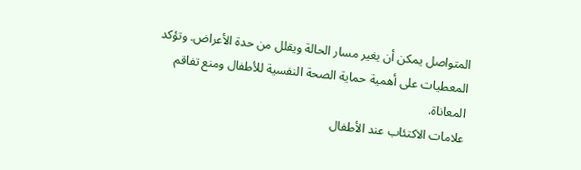المتواصل يمكن أن يغير مسار الحالة ويقلل من حدة الأعراض. وتؤكد المعطيات على أهمية حماية الصحة النفسية للأطفال ومنع تفاقم المعاناة.
علامات الاكتئاب عند الأطفال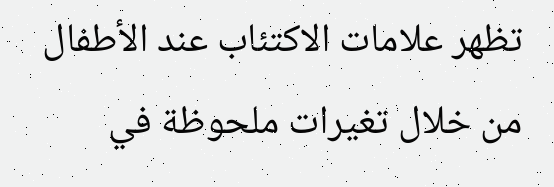تظهر علامات الاكتئاب عند الأطفال من خلال تغيرات ملحوظة في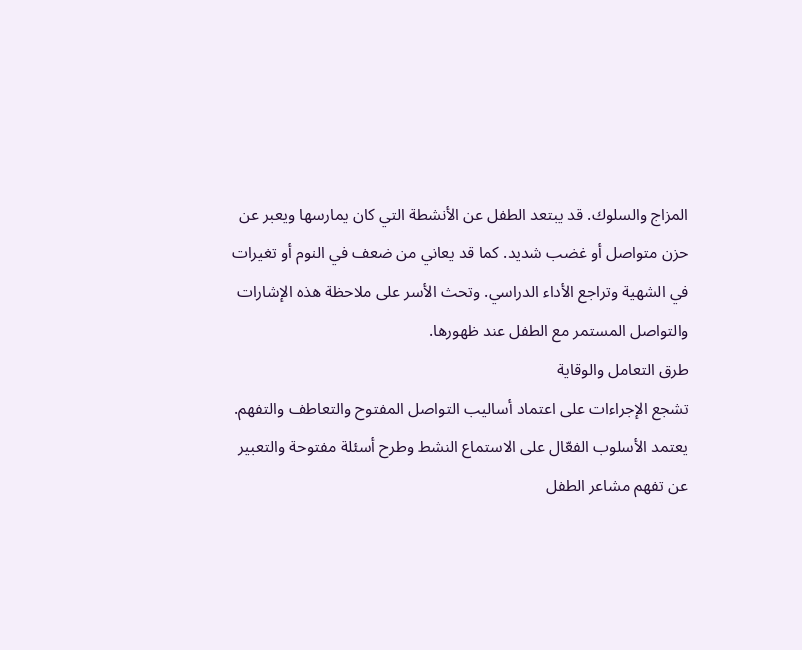المزاج والسلوك. قد يبتعد الطفل عن الأنشطة التي كان يمارسها ويعبر عن حزن متواصل أو غضب شديد. كما قد يعاني من ضعف في النوم أو تغيرات في الشهية وتراجع الأداء الدراسي. وتحث الأسر على ملاحظة هذه الإشارات والتواصل المستمر مع الطفل عند ظهورها.
طرق التعامل والوقاية
تشجع الإجراءات على اعتماد أساليب التواصل المفتوح والتعاطف والتفهم. يعتمد الأسلوب الفعّال على الاستماع النشط وطرح أسئلة مفتوحة والتعبير عن تفهم مشاعر الطفل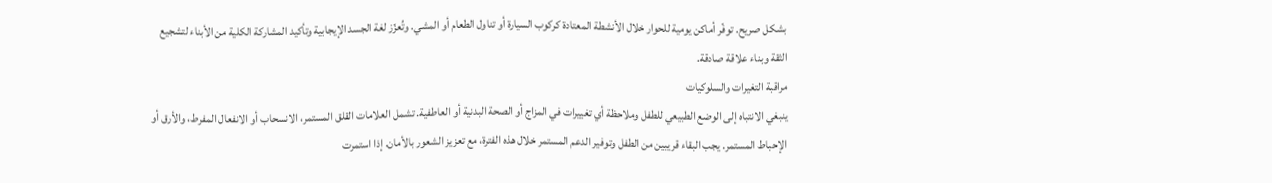بشكل صريح. توفّر أماكن يومية للحوار خلال الأنشطة المعتادة كركوب السيارة أو تناول الطعام أو المشي. وتُعزّز لغة الجسد الإيجابية وتأكيد المشاركة الكلية من الأبناء لتشجيع الثقة وبناء علاقة صادقة.
مراقبة التغيرات والسلوكيات
ينبغي الانتباه إلى الوضع الطبيعي للطفل وملاحظة أي تغييرات في المزاج أو الصحة البدنية أو العاطفية. تشمل العلامات القلق المستمر، الانسحاب أو الانفعال المفرط، والأرق أو الإحباط المستمر. يجب البقاء قريبين من الطفل وتوفير الدعم المستمر خلال هذه الفترة، مع تعزيز الشعور بالأمان. إذا استمرت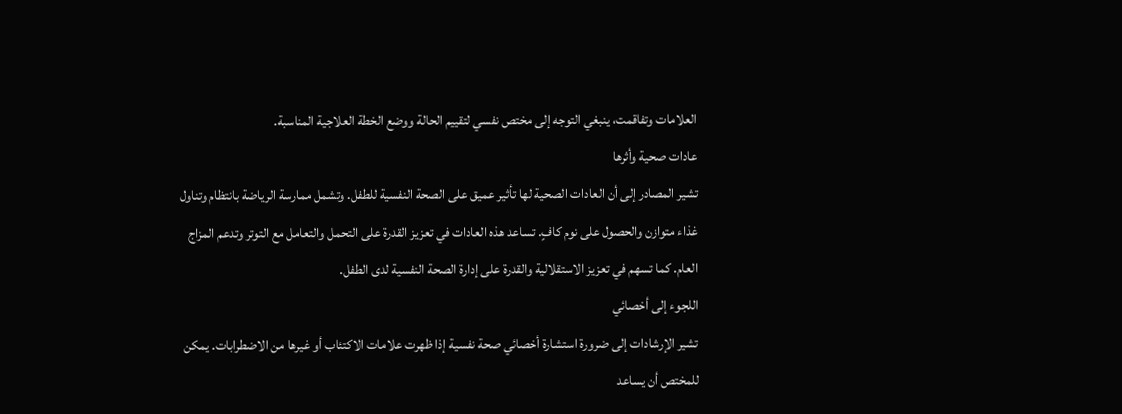العلامات وتفاقمت، ينبغي التوجه إلى مختص نفسي لتقييم الحالة ووضع الخطة العلاجية المناسبة.
عادات صحية وأثرها
تشير المصادر إلى أن العادات الصحية لها تأثير عميق على الصحة النفسية للطفل. وتشمل ممارسة الرياضة بانتظام وتناول غذاء متوازن والحصول على نوم كافٍ. تساعد هذه العادات في تعزيز القدرة على التحمل والتعامل مع التوتر وتدعم المزاج العام. كما تسهم في تعزيز الاستقلالية والقدرة على إدارة الصحة النفسية لدى الطفل.
اللجوء إلى أخصائي
تشير الإرشادات إلى ضرورة استشارة أخصائي صحة نفسية إذا ظهرت علامات الاكتئاب أو غيرها من الاضطرابات. يمكن للمختص أن يساعد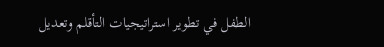الطفل في تطوير استراتيجيات التأقلم وتعديل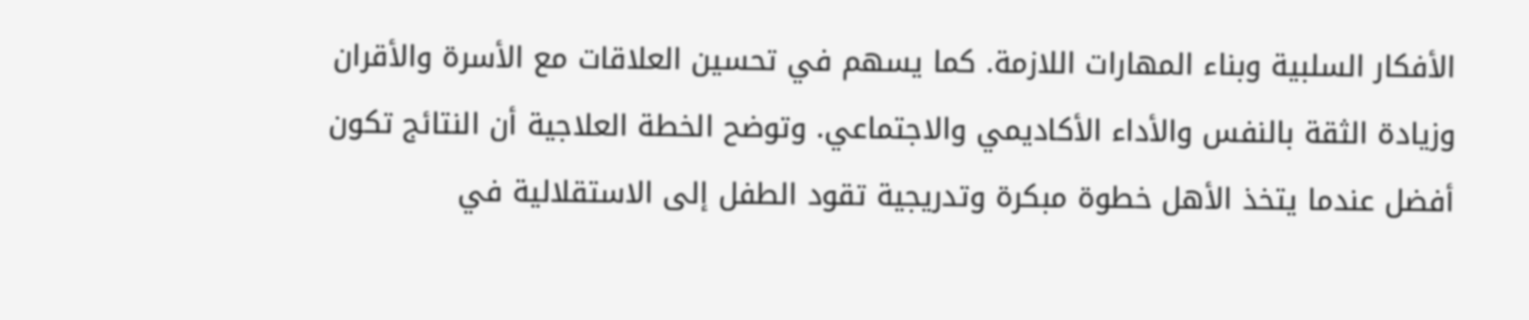الأفكار السلبية وبناء المهارات اللازمة. كما يسهم في تحسين العلاقات مع الأسرة والأقران وزيادة الثقة بالنفس والأداء الأكاديمي والاجتماعي. وتوضح الخطة العلاجية أن النتائج تكون أفضل عندما يتخذ الأهل خطوة مبكرة وتدريجية تقود الطفل إلى الاستقلالية في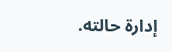إدارة حالته.